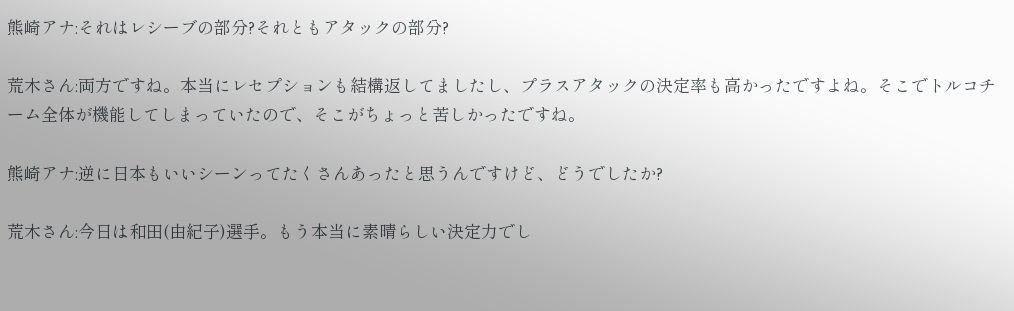熊崎アナ:それはレシーブの部分?それともアタックの部分?

荒木さん:両方ですね。本当にレセプションも結構返してましたし、プラスアタックの決定率も高かったですよね。そこでトルコチーム全体が機能してしまっていたので、そこがちょっと苦しかったですね。

熊崎アナ:逆に日本もいいシーンってたくさんあったと思うんですけど、どうでしたか?

荒木さん:今日は和田(由紀子)選手。もう本当に素晴らしい決定力でし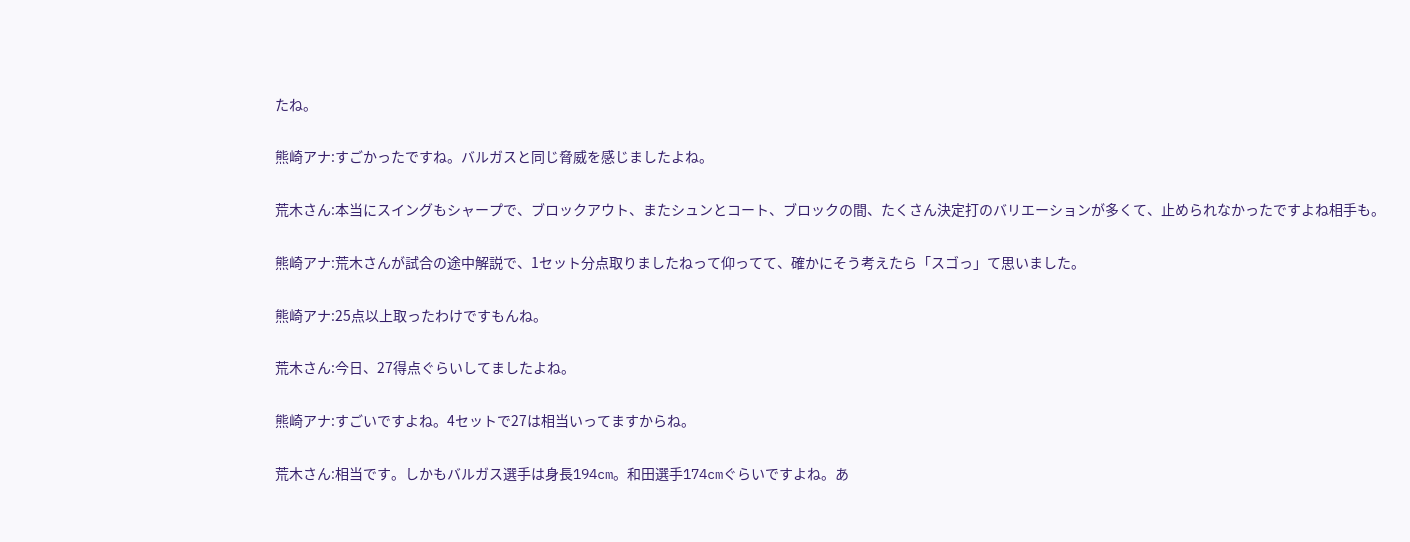たね。

熊崎アナ:すごかったですね。バルガスと同じ脅威を感じましたよね。

荒木さん:本当にスイングもシャープで、ブロックアウト、またシュンとコート、ブロックの間、たくさん決定打のバリエーションが多くて、止められなかったですよね相手も。

熊崎アナ:荒木さんが試合の途中解説で、1セット分点取りましたねって仰ってて、確かにそう考えたら「スゴっ」て思いました。

熊崎アナ:25点以上取ったわけですもんね。

荒木さん:今日、27得点ぐらいしてましたよね。

熊崎アナ:すごいですよね。4セットで27は相当いってますからね。

荒木さん:相当です。しかもバルガス選手は身長194cm。和田選手174cmぐらいですよね。あ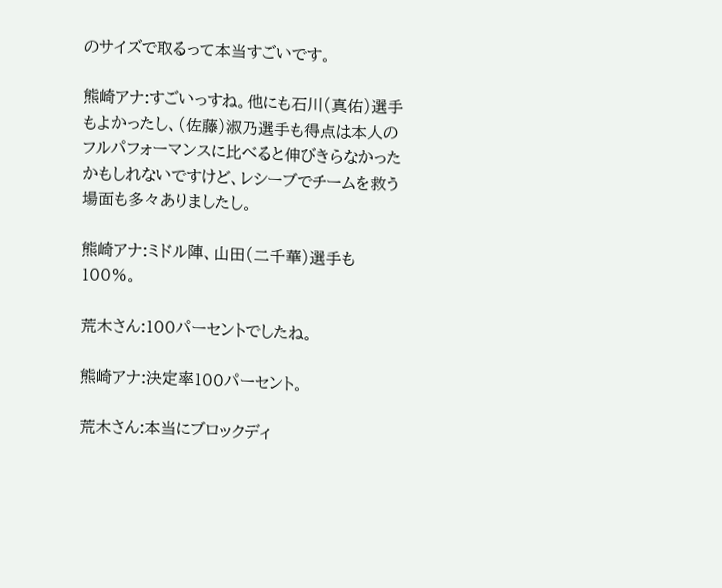のサイズで取るって本当すごいです。

熊崎アナ:すごいっすね。他にも石川(真佑)選手もよかったし、(佐藤)淑乃選手も得点は本人のフルパフォーマンスに比べると伸びきらなかったかもしれないですけど、レシーブでチームを救う場面も多々ありましたし。

熊崎アナ:ミドル陣、山田(二千華)選手も100%。

荒木さん:100パーセントでしたね。

熊崎アナ:決定率100パーセント。

荒木さん:本当にブロックディ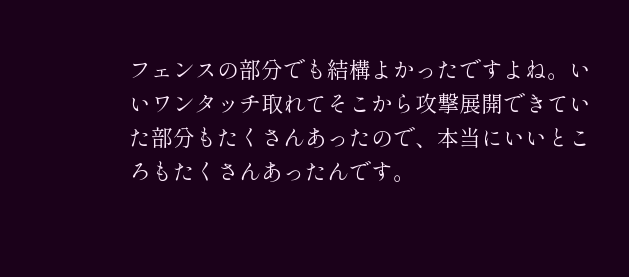フェンスの部分でも結構よかったですよね。いいワンタッチ取れてそこから攻撃展開できていた部分もたくさんあったので、本当にいいところもたくさんあったんです。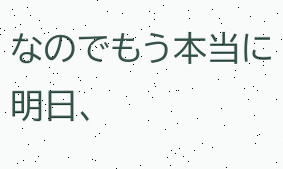なのでもう本当に明日、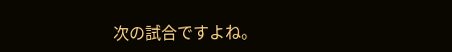次の試合ですよね。